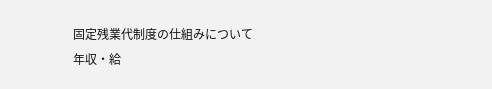固定残業代制度の仕組みについて
年収・給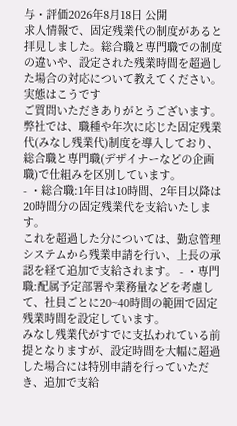与・評価2026年8月18日 公開
求人情報で、固定残業代の制度があると拝見しました。総合職と専門職での制度の違いや、設定された残業時間を超過した場合の対応について教えてください。
実態はこうです
ご質問いただきありがとうございます。
弊社では、職種や年次に応じた固定残業代(みなし残業代)制度を導入しており、総合職と専門職(デザイナーなどの企画職)で仕組みを区別しています。
- ・総合職:1年目は10時間、2年目以降は20時間分の固定残業代を支給いたします。
これを超過した分については、勤怠管理システムから残業申請を行い、上長の承認を経て追加で支給されます。 - ・専門職:配属予定部署や業務量などを考慮して、社員ごとに20~40時間の範囲で固定残業時間を設定しています。
みなし残業代がすでに支払われている前提となりますが、設定時間を大幅に超過した場合には特別申請を行っていただき、追加で支給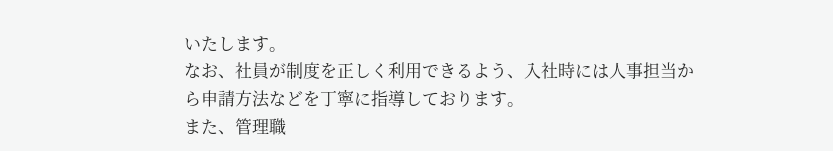いたします。
なお、社員が制度を正しく利用できるよう、入社時には人事担当から申請方法などを丁寧に指導しております。
また、管理職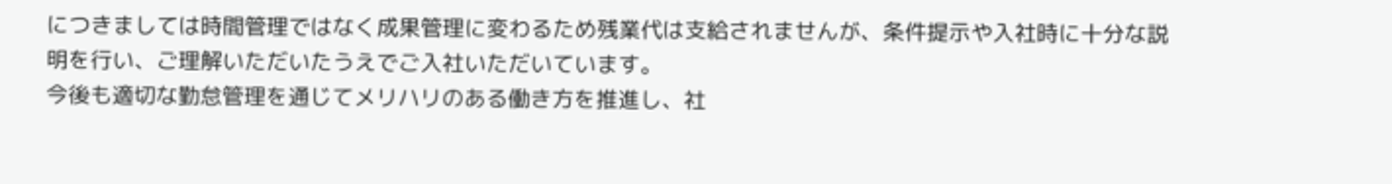につきましては時間管理ではなく成果管理に変わるため残業代は支給されませんが、条件提示や入社時に十分な説明を行い、ご理解いただいたうえでご入社いただいています。
今後も適切な勤怠管理を通じてメリハリのある働き方を推進し、社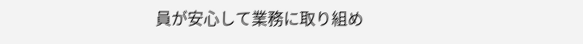員が安心して業務に取り組め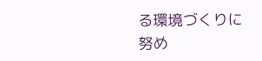る環境づくりに努め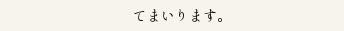てまいります。